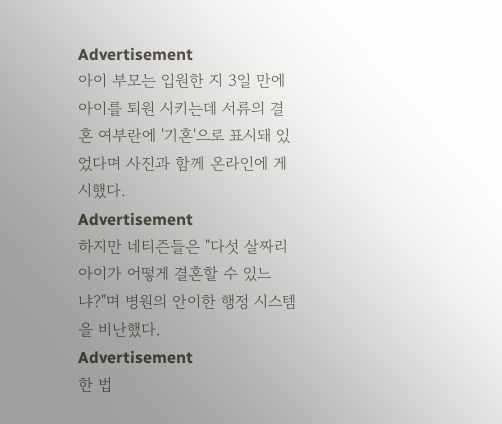Advertisement
아이 부모는 입원한 지 3일 만에 아이를 퇴원 시키는데 서류의 결혼 여부란에 '기혼'으로 표시돼 있었다며 사진과 함께 온라인에 게시했다.
Advertisement
하지만 네티즌들은 "다섯 살짜리 아이가 어떻게 결혼할 수 있느냐?"며 병원의 안이한 행정 시스템을 비난했다.
Advertisement
한 법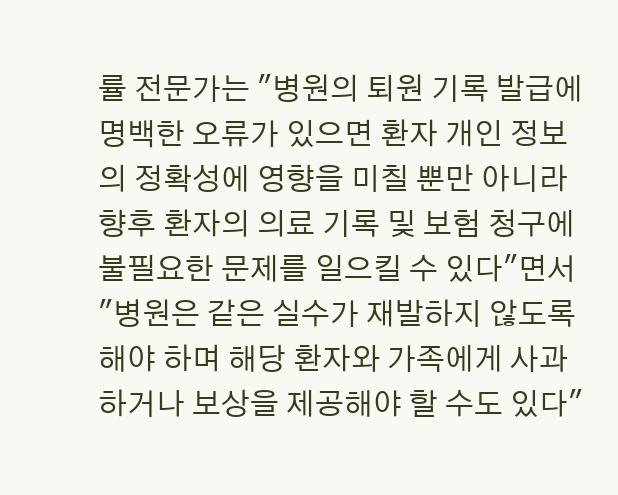률 전문가는 "병원의 퇴원 기록 발급에 명백한 오류가 있으면 환자 개인 정보의 정확성에 영향을 미칠 뿐만 아니라 향후 환자의 의료 기록 및 보험 청구에 불필요한 문제를 일으킬 수 있다"면서 "병원은 같은 실수가 재발하지 않도록 해야 하며 해당 환자와 가족에게 사과하거나 보상을 제공해야 할 수도 있다"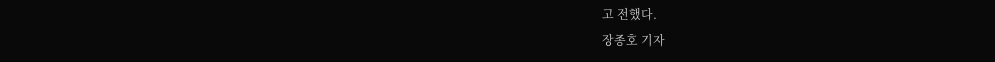고 전했다.
장종호 기자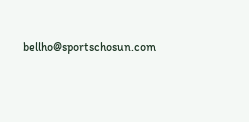bellho@sportschosun.com